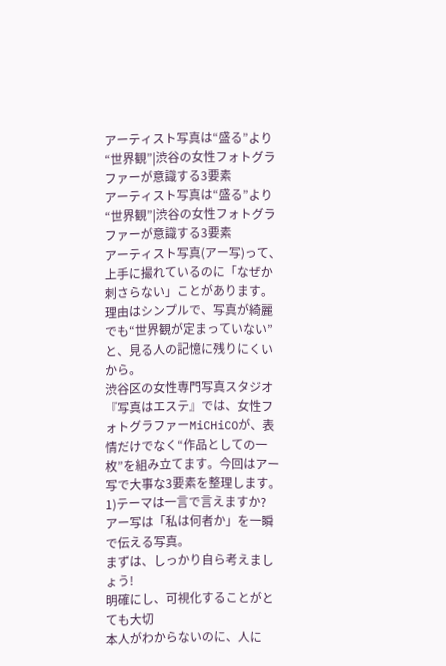アーティスト写真は“盛る”より“世界観”|渋谷の女性フォトグラファーが意識する3要素
アーティスト写真は“盛る”より“世界観”|渋谷の女性フォトグラファーが意識する3要素
アーティスト写真(アー写)って、上手に撮れているのに「なぜか刺さらない」ことがあります。
理由はシンプルで、写真が綺麗でも“世界観が定まっていない”と、見る人の記憶に残りにくいから。
渋谷区の女性専門写真スタジオ『写真はエステ』では、女性フォトグラファーMiCHiCOが、表情だけでなく“作品としての一枚”を組み立てます。今回はアー写で大事な3要素を整理します。
1)テーマは一言で言えますか?
アー写は「私は何者か」を一瞬で伝える写真。
まずは、しっかり自ら考えましょう!
明確にし、可視化することがとても大切
本人がわからないのに、人に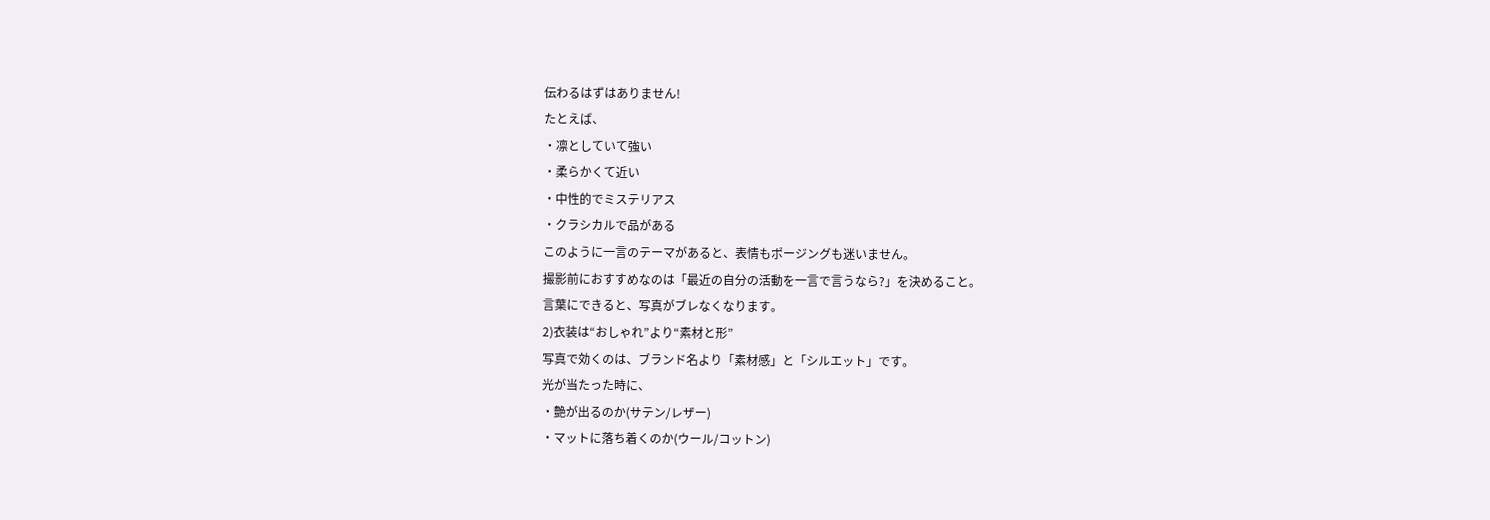伝わるはずはありません!
たとえば、
・凛としていて強い
・柔らかくて近い
・中性的でミステリアス
・クラシカルで品がある
このように一言のテーマがあると、表情もポージングも迷いません。
撮影前におすすめなのは「最近の自分の活動を一言で言うなら?」を決めること。
言葉にできると、写真がブレなくなります。
2)衣装は“おしゃれ”より“素材と形”
写真で効くのは、ブランド名より「素材感」と「シルエット」です。
光が当たった時に、
・艶が出るのか(サテン/レザー)
・マットに落ち着くのか(ウール/コットン)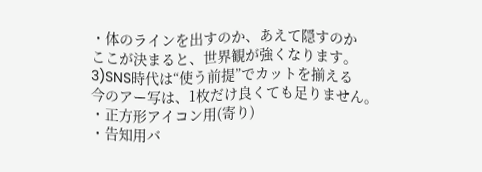・体のラインを出すのか、あえて隠すのか
ここが決まると、世界観が強くなります。
3)SNS時代は“使う前提”でカットを揃える
今のアー写は、1枚だけ良くても足りません。
・正方形アイコン用(寄り)
・告知用バ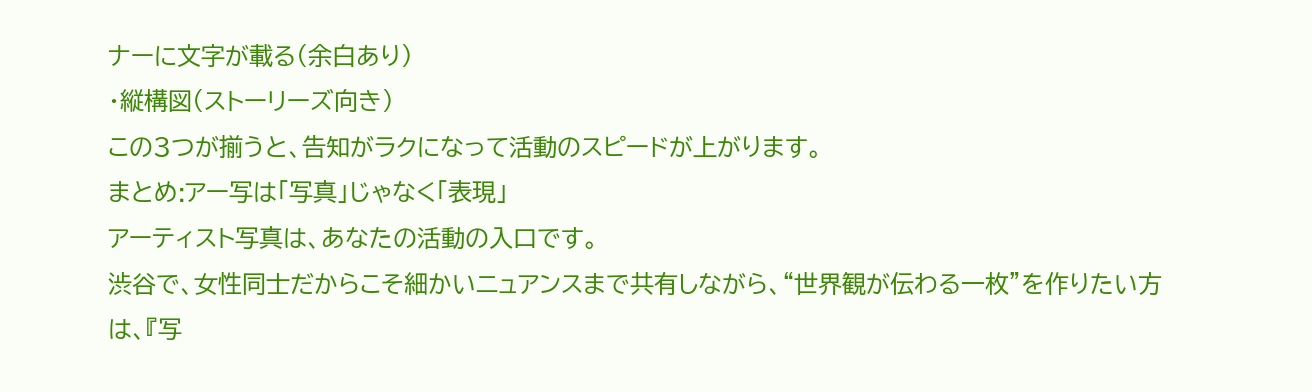ナーに文字が載る(余白あり)
・縦構図(ストーリーズ向き)
この3つが揃うと、告知がラクになって活動のスピードが上がります。
まとめ:アー写は「写真」じゃなく「表現」
アーティスト写真は、あなたの活動の入口です。
渋谷で、女性同士だからこそ細かいニュアンスまで共有しながら、“世界観が伝わる一枚”を作りたい方は、『写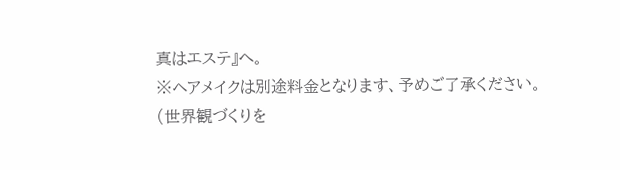真はエステ』へ。
※ヘアメイクは別途料金となります、予めご了承ください。
(世界観づくりを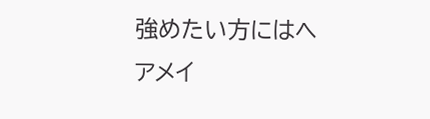強めたい方にはヘアメイ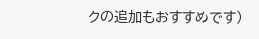クの追加もおすすめです)